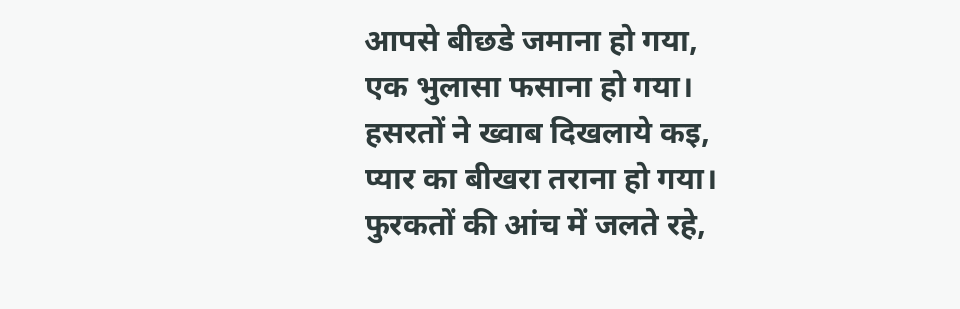आपसे बीछडे जमाना हो गया,
एक भुलासा फसाना हो गया।
हसरतों ने ख्वाब दिखलाये कइ,
प्यार का बीखरा तराना हो गया।
फुरकतों की आंच में जलते रहे,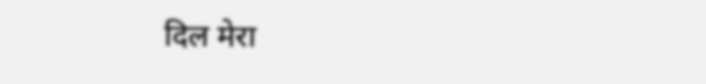दिल मेरा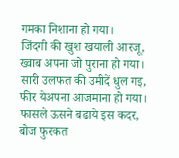गमका निशाना हो गया।
जिंदगी की खुश खयाली आरजू,
ख्वाब अपना जो पुराना हो गया।
सारी उलफत की उमीदें धुल गइ,
फीर येअपना आजमाना हो गया।
फासले ऊसने बढाये इस कदर,
बोज फुरकत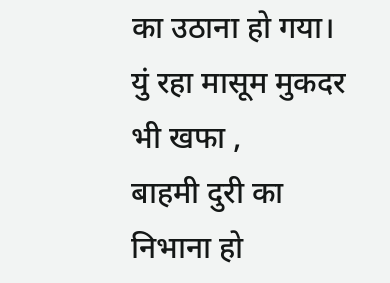का उठाना हो गया।
युं रहा मासूम मुकदर भी खफा ,
बाहमी दुरी का निभाना हो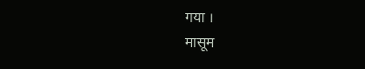गया ।
मासूम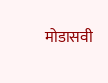मोडासवी